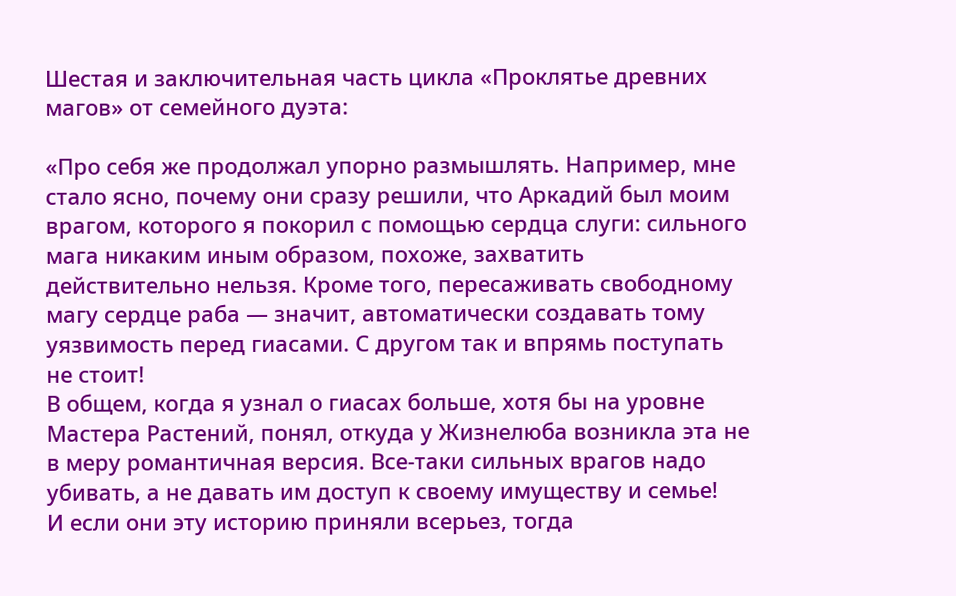Шестая и заключительная часть цикла «Проклятье древних магов» от семейного дуэта:

«Про себя же продолжал упорно размышлять. Например, мне стало ясно, почему они сразу решили, что Аркадий был моим врагом, которого я покорил с помощью сердца слуги: сильного мага никаким иным образом, похоже, захватить действительно нельзя. Кроме того, пересаживать свободному магу сердце раба — значит, автоматически создавать тому уязвимость перед гиасами. С другом так и впрямь поступать не стоит!
В общем, когда я узнал о гиасах больше, хотя бы на уровне Мастера Растений, понял, откуда у Жизнелюба возникла эта не в меру романтичная версия. Все-таки сильных врагов надо убивать, а не давать им доступ к своему имуществу и семье!
И если они эту историю приняли всерьез, тогда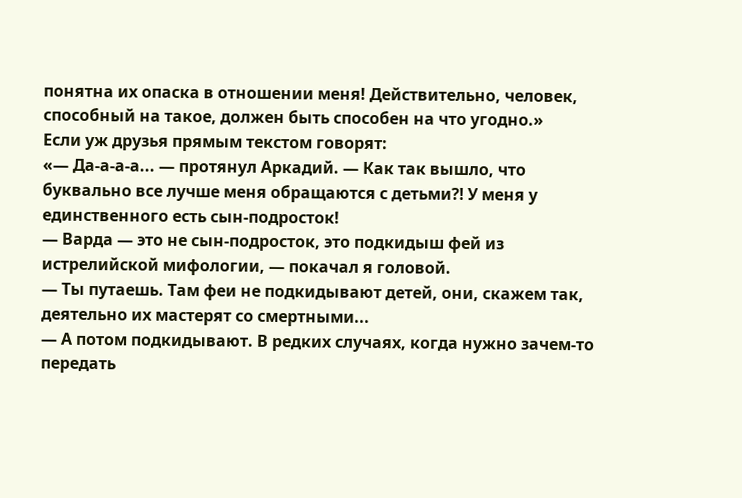понятна их опаска в отношении меня! Действительно, человек, способный на такое, должен быть способен на что угодно.»
Если уж друзья прямым текстом говорят:
«— Да-а-а-а... — протянул Аркадий. — Как так вышло, что буквально все лучше меня обращаются с детьми⁈ У меня у единственного есть сын-подросток!
— Варда — это не сын-подросток, это подкидыш фей из истрелийской мифологии, — покачал я головой.
— Ты путаешь. Там феи не подкидывают детей, они, скажем так, деятельно их мастерят со смертными...
— А потом подкидывают. В редких случаях, когда нужно зачем-то передать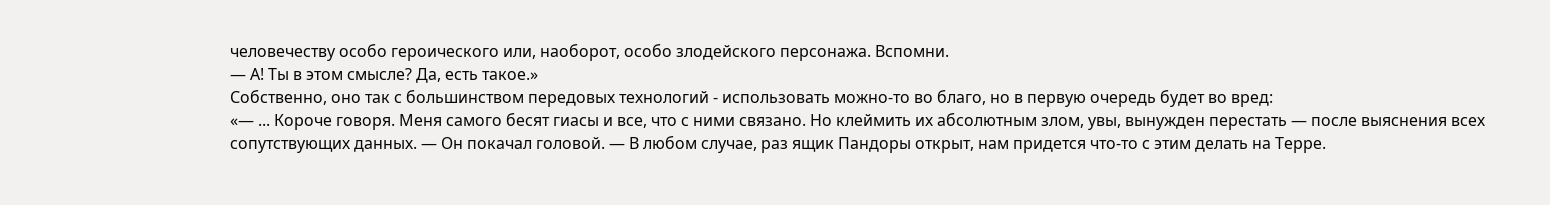человечеству особо героического или, наоборот, особо злодейского персонажа. Вспомни.
— А! Ты в этом смысле? Да, есть такое.»
Собственно, оно так с большинством передовых технологий - использовать можно-то во благо, но в первую очередь будет во вред:
«— ... Короче говоря. Меня самого бесят гиасы и все, что с ними связано. Но клеймить их абсолютным злом, увы, вынужден перестать — после выяснения всех сопутствующих данных. — Он покачал головой. — В любом случае, раз ящик Пандоры открыт, нам придется что-то с этим делать на Терре.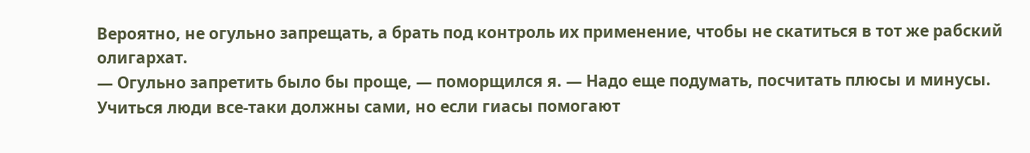Вероятно, не огульно запрещать, а брать под контроль их применение, чтобы не скатиться в тот же рабский олигархат.
— Огульно запретить было бы проще, — поморщился я. — Надо еще подумать, посчитать плюсы и минусы. Учиться люди все-таки должны сами, но если гиасы помогают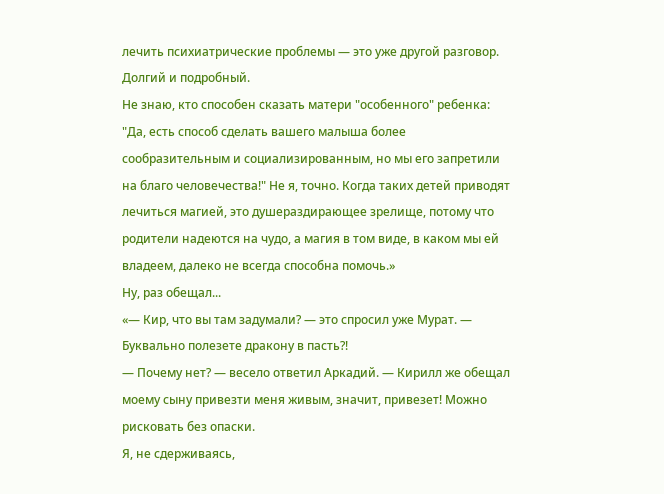лечить психиатрические проблемы — это уже другой разговор. Долгий и подробный.
Не знаю, кто способен сказать матери "особенного" ребенка: "Да, есть способ сделать вашего малыша более сообразительным и социализированным, но мы его запретили на благо человечества!" Не я, точно. Когда таких детей приводят лечиться магией, это душераздирающее зрелище, потому что родители надеются на чудо, а магия в том виде, в каком мы ей владеем, далеко не всегда способна помочь.»
Ну, раз обещал...
«— Кир, что вы там задумали? — это спросил уже Мурат. — Буквально полезете дракону в пасть?!
— Почему нет? — весело ответил Аркадий. — Кирилл же обещал моему сыну привезти меня живым, значит, привезет! Можно рисковать без опаски.
Я, не сдерживаясь,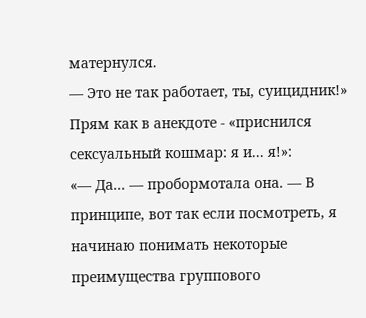матернулся.
— Это не так работает, ты, суицидник!»
Прям как в анекдоте - «приснился сексуальный кошмар: я и... я!»:
«— Да... — пробормотала она. — В принципе, вот так если посмотреть, я начинаю понимать некоторые преимущества группового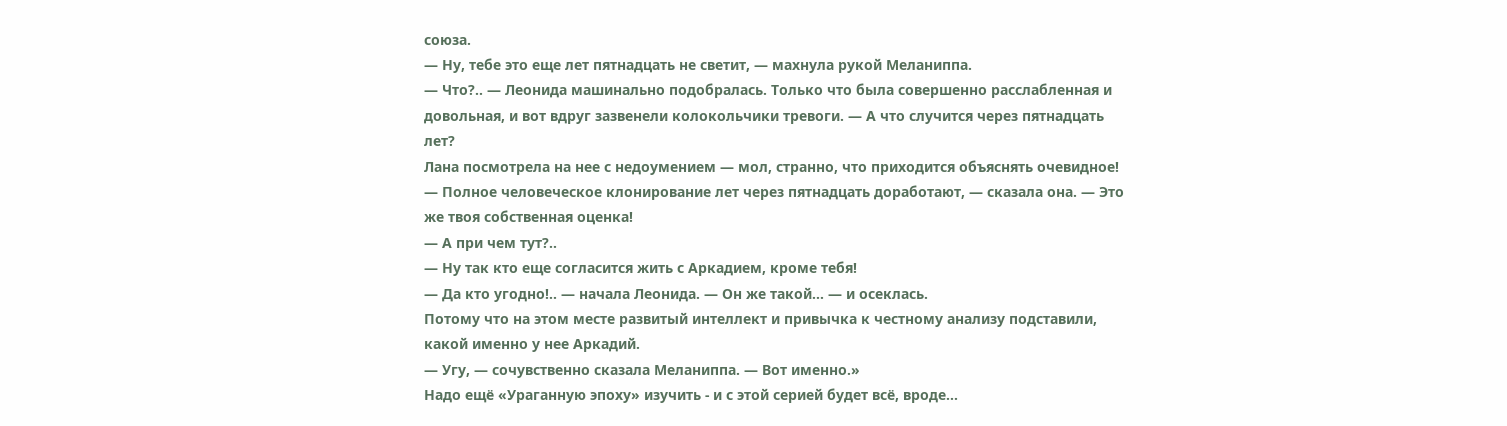союза.
— Ну, тебе это еще лет пятнадцать не светит, — махнула рукой Меланиппа.
— Что?.. — Леонида машинально подобралась. Только что была совершенно расслабленная и довольная, и вот вдруг зазвенели колокольчики тревоги. — А что случится через пятнадцать лет?
Лана посмотрела на нее с недоумением — мол, странно, что приходится объяснять очевидное!
— Полное человеческое клонирование лет через пятнадцать доработают, — сказала она. — Это же твоя собственная оценка!
— А при чем тут?..
— Ну так кто еще согласится жить с Аркадием, кроме тебя!
— Да кто угодно!.. — начала Леонида. — Он же такой... — и осеклась.
Потому что на этом месте развитый интеллект и привычка к честному анализу подставили, какой именно у нее Аркадий.
— Угу, — сочувственно сказала Меланиппа. — Вот именно.»
Надо ещё «Ураганную эпоху» изучить - и с этой серией будет всё, вроде...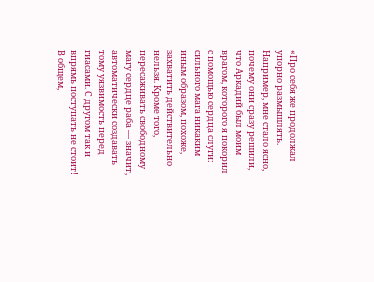«Про себя же продолжал упорно размышлять. Например, мне стало ясно, почему они сразу решили, что Аркадий был моим врагом, которого я покорил с помощью сердца слуги: сильного мага никаким иным образом, похоже, захватить действительно нельзя. Кроме того, пересаживать свободному магу сердце раба — значит, автоматически создавать тому уязвимость перед гиасами. С другом так и впрямь поступать не стоит!
В общем,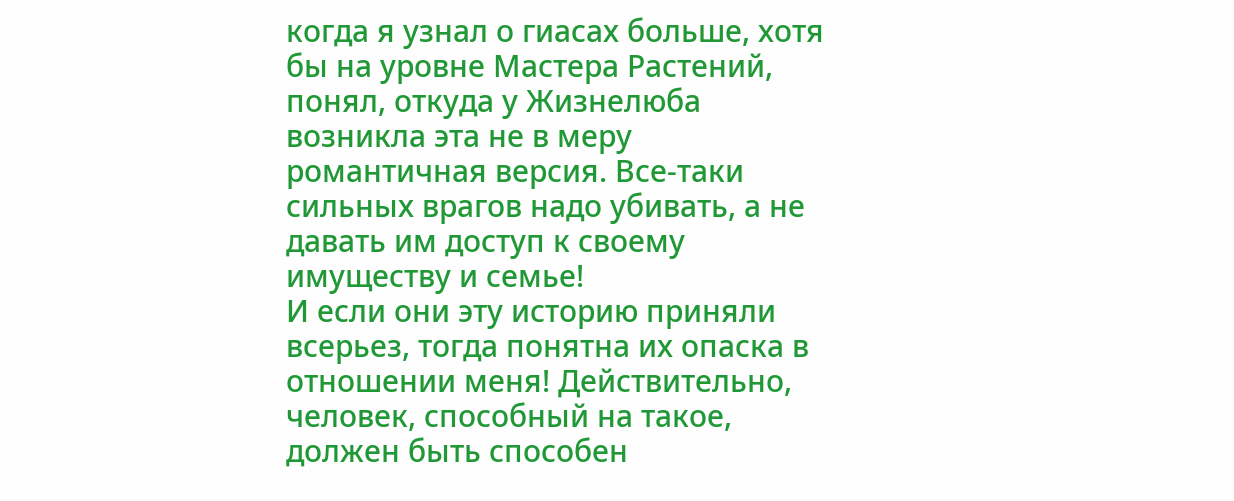когда я узнал о гиасах больше, хотя бы на уровне Мастера Растений, понял, откуда у Жизнелюба возникла эта не в меру романтичная версия. Все-таки сильных врагов надо убивать, а не давать им доступ к своему имуществу и семье!
И если они эту историю приняли всерьез, тогда понятна их опаска в отношении меня! Действительно, человек, способный на такое, должен быть способен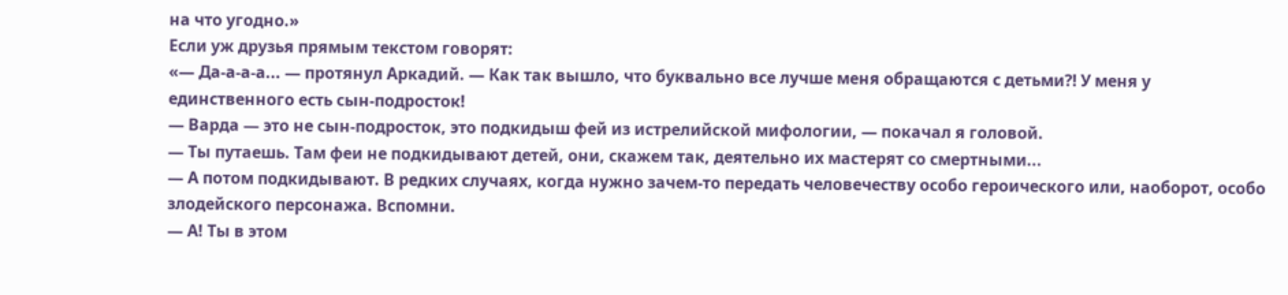на что угодно.»
Если уж друзья прямым текстом говорят:
«— Да-а-а-а... — протянул Аркадий. — Как так вышло, что буквально все лучше меня обращаются с детьми⁈ У меня у единственного есть сын-подросток!
— Варда — это не сын-подросток, это подкидыш фей из истрелийской мифологии, — покачал я головой.
— Ты путаешь. Там феи не подкидывают детей, они, скажем так, деятельно их мастерят со смертными...
— А потом подкидывают. В редких случаях, когда нужно зачем-то передать человечеству особо героического или, наоборот, особо злодейского персонажа. Вспомни.
— А! Ты в этом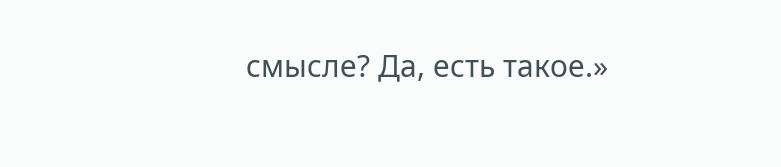смысле? Да, есть такое.»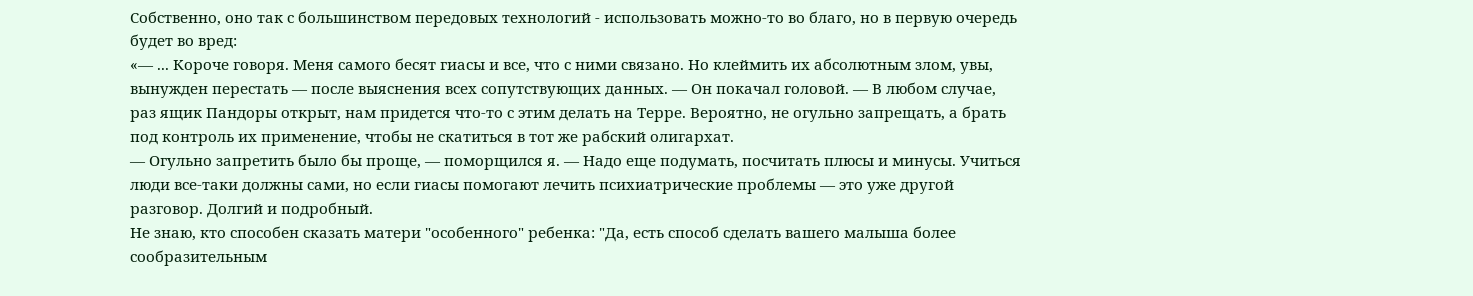Собственно, оно так с большинством передовых технологий - использовать можно-то во благо, но в первую очередь будет во вред:
«— ... Короче говоря. Меня самого бесят гиасы и все, что с ними связано. Но клеймить их абсолютным злом, увы, вынужден перестать — после выяснения всех сопутствующих данных. — Он покачал головой. — В любом случае, раз ящик Пандоры открыт, нам придется что-то с этим делать на Терре. Вероятно, не огульно запрещать, а брать под контроль их применение, чтобы не скатиться в тот же рабский олигархат.
— Огульно запретить было бы проще, — поморщился я. — Надо еще подумать, посчитать плюсы и минусы. Учиться люди все-таки должны сами, но если гиасы помогают лечить психиатрические проблемы — это уже другой разговор. Долгий и подробный.
Не знаю, кто способен сказать матери "особенного" ребенка: "Да, есть способ сделать вашего малыша более сообразительным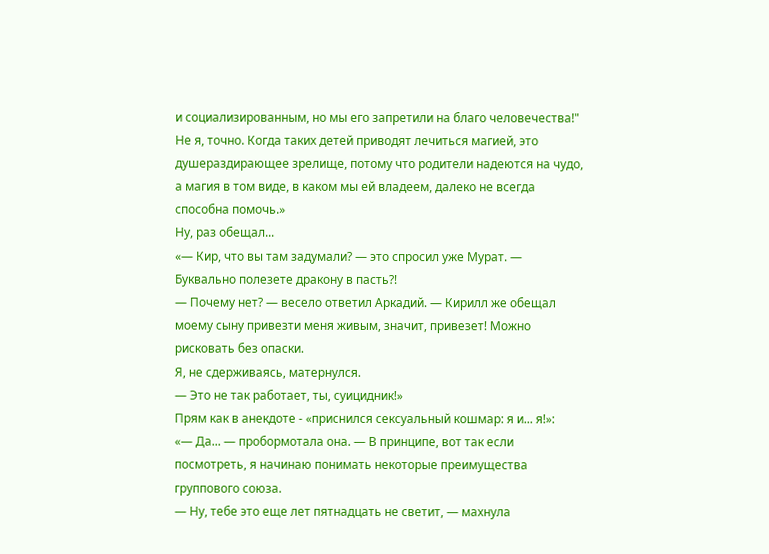и социализированным, но мы его запретили на благо человечества!" Не я, точно. Когда таких детей приводят лечиться магией, это душераздирающее зрелище, потому что родители надеются на чудо, а магия в том виде, в каком мы ей владеем, далеко не всегда способна помочь.»
Ну, раз обещал...
«— Кир, что вы там задумали? — это спросил уже Мурат. — Буквально полезете дракону в пасть?!
— Почему нет? — весело ответил Аркадий. — Кирилл же обещал моему сыну привезти меня живым, значит, привезет! Можно рисковать без опаски.
Я, не сдерживаясь, матернулся.
— Это не так работает, ты, суицидник!»
Прям как в анекдоте - «приснился сексуальный кошмар: я и... я!»:
«— Да... — пробормотала она. — В принципе, вот так если посмотреть, я начинаю понимать некоторые преимущества группового союза.
— Ну, тебе это еще лет пятнадцать не светит, — махнула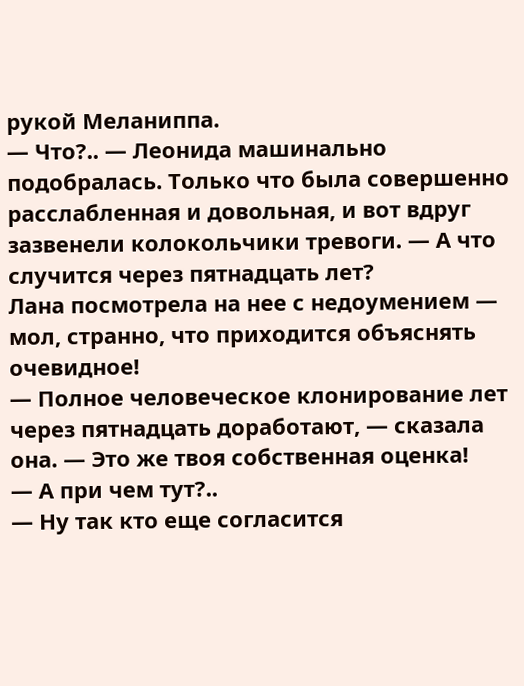рукой Меланиппа.
— Что?.. — Леонида машинально подобралась. Только что была совершенно расслабленная и довольная, и вот вдруг зазвенели колокольчики тревоги. — А что случится через пятнадцать лет?
Лана посмотрела на нее с недоумением — мол, странно, что приходится объяснять очевидное!
— Полное человеческое клонирование лет через пятнадцать доработают, — сказала она. — Это же твоя собственная оценка!
— А при чем тут?..
— Ну так кто еще согласится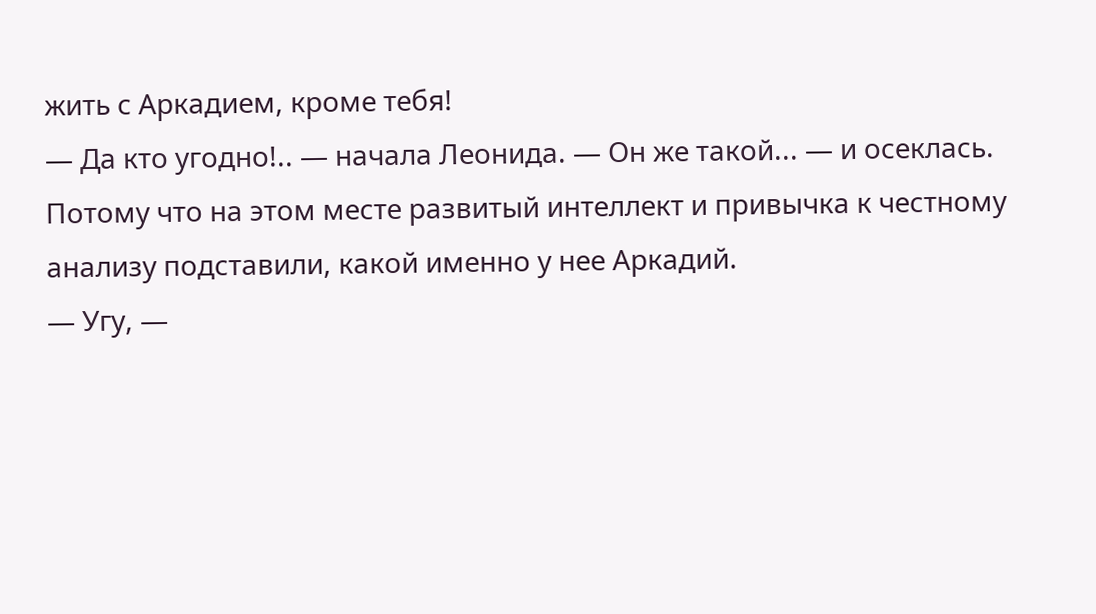жить с Аркадием, кроме тебя!
— Да кто угодно!.. — начала Леонида. — Он же такой... — и осеклась.
Потому что на этом месте развитый интеллект и привычка к честному анализу подставили, какой именно у нее Аркадий.
— Угу, —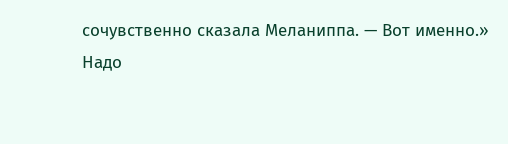сочувственно сказала Меланиппа. — Вот именно.»
Надо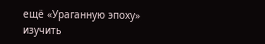ещё «Ураганную эпоху» изучить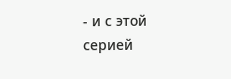- и с этой серией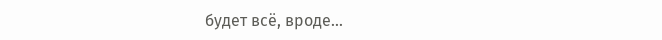будет всё, вроде...